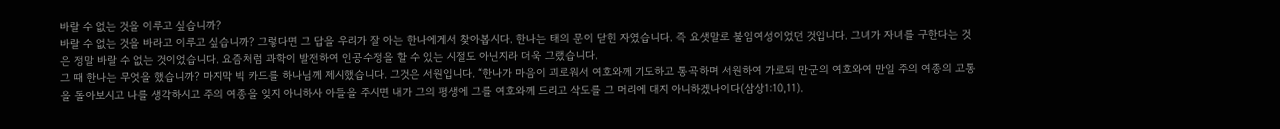바랄 수 없는 것을 이루고 싶습니까?
바랄 수 없는 것을 바라고 이루고 싶습니까? 그렇다면 그 답을 우리가 잘 아는 한나에게서 찾아봅시다. 한나는 태의 문이 닫힌 자였습니다. 즉 요샛말로 불임여성이었던 것입니다. 그녀가 자녀를 구한다는 것은 정말 바랄 수 없는 것이었습니다. 요즘처럼 과학이 발전하여 인공수정을 할 수 있는 시절도 아닌지라 더욱 그랬습니다.
그 때 한나는 무엇을 했습니까? 마지막 빅 카드를 하나님께 제시했습니다. 그것은 서원입니다. “한나가 마음이 괴로워서 여호와께 기도하고 통곡하며 서원하여 가로되 만군의 여호와여 만일 주의 여종의 고통을 돌아보시고 나를 생각하시고 주의 여종을 잊지 아니하사 아들을 주시면 내가 그의 평생에 그를 여호와께 드리고 삭도를 그 머리에 대지 아니하겠나이다(삼상1:10,11).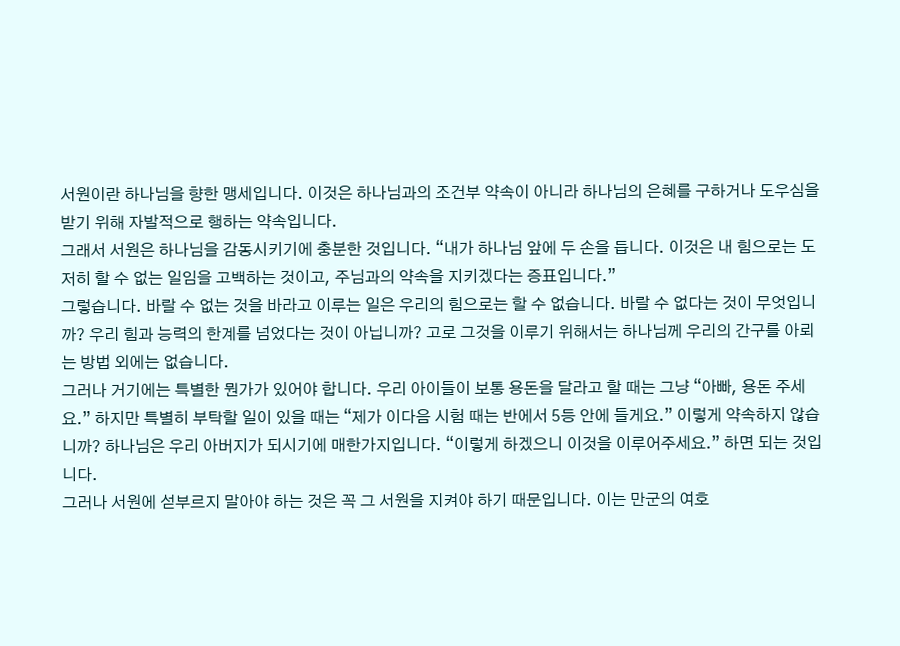서원이란 하나님을 향한 맹세입니다. 이것은 하나님과의 조건부 약속이 아니라 하나님의 은혜를 구하거나 도우심을 받기 위해 자발적으로 행하는 약속입니다.
그래서 서원은 하나님을 감동시키기에 충분한 것입니다. “내가 하나님 앞에 두 손을 듭니다. 이것은 내 힘으로는 도저히 할 수 없는 일임을 고백하는 것이고, 주님과의 약속을 지키겠다는 증표입니다.”
그렇습니다. 바랄 수 없는 것을 바라고 이루는 일은 우리의 힘으로는 할 수 없습니다. 바랄 수 없다는 것이 무엇입니까? 우리 힘과 능력의 한계를 넘었다는 것이 아닙니까? 고로 그것을 이루기 위해서는 하나님께 우리의 간구를 아뢰는 방법 외에는 없습니다.
그러나 거기에는 특별한 뭔가가 있어야 합니다. 우리 아이들이 보통 용돈을 달라고 할 때는 그냥 “아빠, 용돈 주세요.” 하지만 특별히 부탁할 일이 있을 때는 “제가 이다음 시험 때는 반에서 5등 안에 들게요.” 이렇게 약속하지 않습니까? 하나님은 우리 아버지가 되시기에 매한가지입니다. “이렇게 하겠으니 이것을 이루어주세요.” 하면 되는 것입니다.
그러나 서원에 섣부르지 말아야 하는 것은 꼭 그 서원을 지켜야 하기 때문입니다. 이는 만군의 여호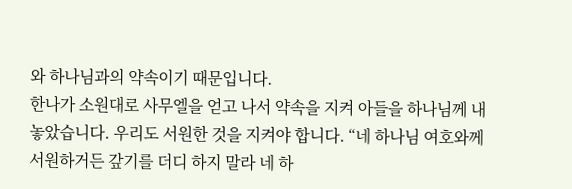와 하나님과의 약속이기 때문입니다.
한나가 소원대로 사무엘을 얻고 나서 약속을 지켜 아들을 하나님께 내놓았습니다. 우리도 서원한 것을 지켜야 합니다. “네 하나님 여호와께 서원하거든 갚기를 더디 하지 말라 네 하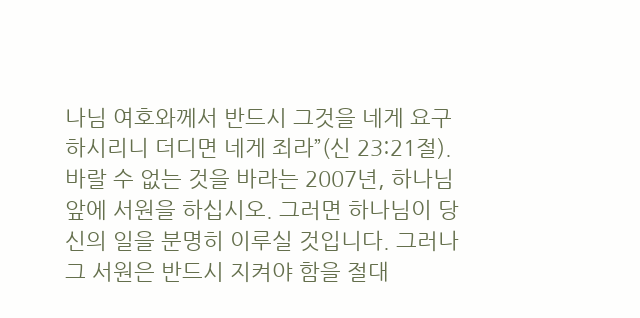나님 여호와께서 반드시 그것을 네게 요구하시리니 더디면 네게 죄라”(신 23:21절).
바랄 수 없는 것을 바라는 2007년, 하나님 앞에 서원을 하십시오. 그러면 하나님이 당신의 일을 분명히 이루실 것입니다. 그러나 그 서원은 반드시 지켜야 함을 절대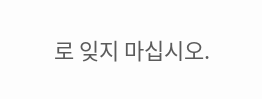로 잊지 마십시오.